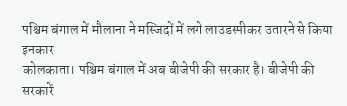पश्चिम बंगाल में मौलाना ने मस्जिदों में लगे लाउडस्पीकर उतारने से किया इनकार
कोलकाता। पश्चिम बंगाल में अब बीजेपी की सरकार है। बीजेपी की सरकारें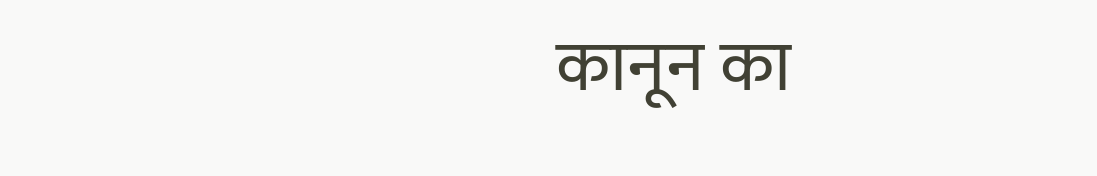कानून का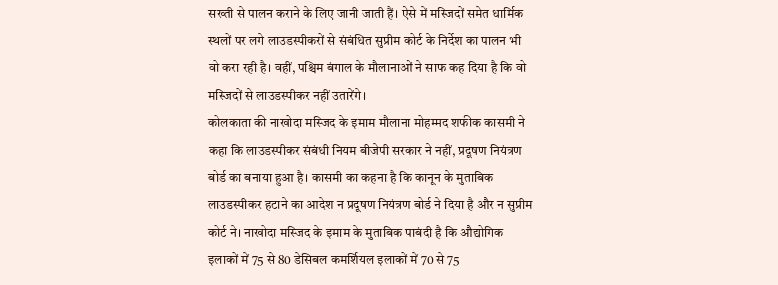सख्ती से पालन कराने के लिए जानी जाती हैं। ऐसे में मस्जिदों समेत धार्मिक स्थलों पर लगे लाउडस्पीकरों से संबंधित सुप्रीम कोर्ट के निर्देश का पालन भी वो करा रही है। वहीं, पश्चिम बंगाल के मौलानाओं ने साफ कह दिया है कि वो मस्जिदों से लाउडस्पीकर नहीं उतारेंगे।
कोलकाता की नाखोदा मस्जिद के इमाम मौलाना मोहम्मद शफीक कासमी ने कहा कि लाउडस्पीकर संबंधी नियम बीजेपी सरकार ने नहीं, प्रदूषण नियंत्रण बोर्ड का बनाया हुआ है। कासमी का कहना है कि कानून के मुताबिक लाउडस्पीकर हटाने का आदेश न प्रदूषण नियंत्रण बोर्ड ने दिया है और न सुप्रीम कोर्ट ने। नाखोदा मस्जिद के इमाम के मुताबिक पाबंदी है कि औद्योगिक इलाकों में 75 से 80 डेसिबल कमर्शियल इलाकों में 70 से 75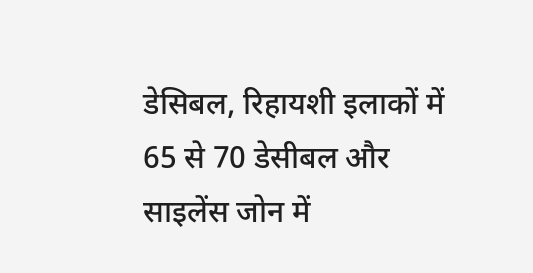डेसिबल, रिहायशी इलाकों में 65 से 70 डेसीबल और साइलेंस जोन में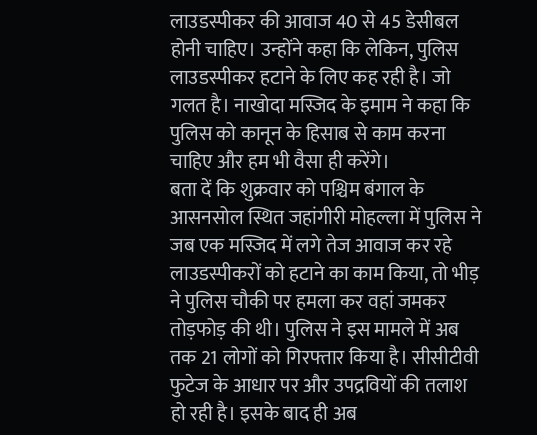लाउडस्पीकर की आवाज 40 से 45 डेसीबल होनी चाहिए। उन्होंने कहा कि लेकिन, पुलिस लाउडस्पीकर हटाने के लिए कह रही है। जो गलत है। नाखोदा मस्जिद के इमाम ने कहा कि पुलिस को कानून के हिसाब से काम करना चाहिए और हम भी वैसा ही करेंगे।
बता दें कि शुक्रवार को पश्चिम बंगाल के आसनसोल स्थित जहांगीरी मोहल्ला में पुलिस ने जब एक मस्जिद में लगे तेज आवाज कर रहे लाउडस्पीकरों को हटाने का काम किया, तो भीड़ ने पुलिस चौकी पर हमला कर वहां जमकर तोड़फोड़ की थी। पुलिस ने इस मामले में अब तक 21 लोगों को गिरफ्तार किया है। सीसीटीवी फुटेज के आधार पर और उपद्रवियों की तलाश हो रही है। इसके बाद ही अब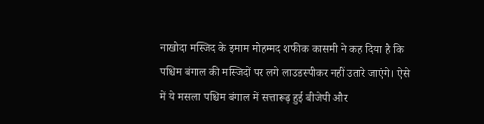नाखोदा मस्जिद के इमाम मोहम्मद शफीक कासमी ने कह दिया है कि पश्चिम बंगाल की मस्जिदों पर लगे लाउडस्पीकर नहीं उतारे जाएंगे। ऐसे में ये मसला पश्चिम बंगाल में सत्तारूढ़ हुई बीजेपी और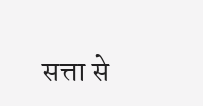सत्ता से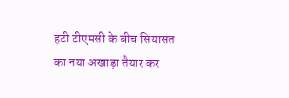हटी टीएमसी के बीच सियासत का नया अखाड़ा तैयार कर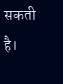सकती है।